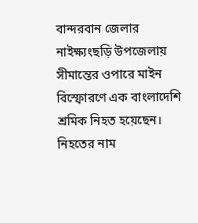বান্দরবান জেলার নাইক্ষ্যংছড়ি উপজেলায় সীমান্তের ওপারে মাইন বিস্ফোরণে এক বাংলাদেশি শ্রমিক নিহত হয়েছেন। নিহতের নাম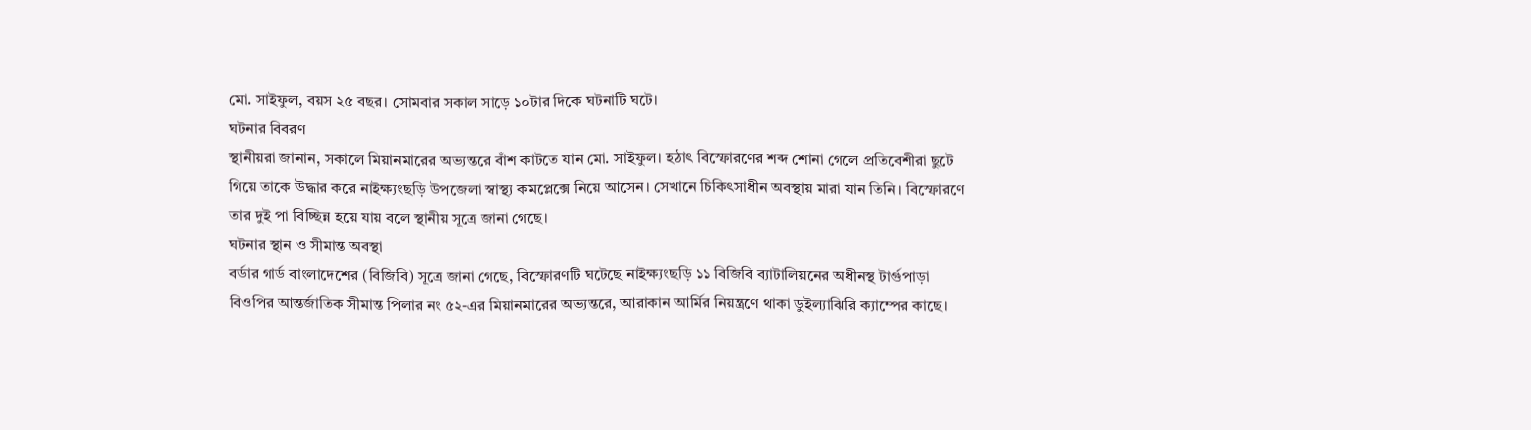মো. সাইফুল, বয়স ২৫ বছর। সোমবার সকাল সাড়ে ১০টার দিকে ঘটনাটি ঘটে।
ঘটনার বিবরণ
স্থানীয়রা জানান, সকালে মিয়ানমারের অভ্যন্তরে বাঁশ কাটতে যান মো. সাইফুল। হঠাৎ বিস্ফোরণের শব্দ শোনা গেলে প্রতিবেশীরা ছুটে গিয়ে তাকে উদ্ধার করে নাইক্ষ্যংছড়ি উপজেলা স্বাস্থ্য কমপ্লেক্সে নিয়ে আসেন। সেখানে চিকিৎসাধীন অবস্থায় মারা যান তিনি। বিস্ফোরণে তার দুই পা বিচ্ছিন্ন হয়ে যায় বলে স্থানীয় সূত্রে জানা গেছে।
ঘটনার স্থান ও সীমান্ত অবস্থা
বর্ডার গার্ড বাংলাদেশের (বিজিবি) সূত্রে জানা গেছে, বিস্ফোরণটি ঘটেছে নাইক্ষ্যংছড়ি ১১ বিজিবি ব্যাটালিয়নের অধীনস্থ টার্গুপাড়া বিওপির আন্তর্জাতিক সীমান্ত পিলার নং ৫২-এর মিয়ানমারের অভ্যন্তরে, আরাকান আর্মির নিয়ন্ত্রণে থাকা ডুইল্যাঝিরি ক্যাম্পের কাছে।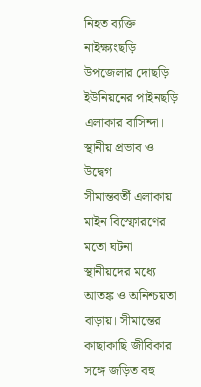নিহত ব্যক্তি নাইক্ষ্যংছড়ি উপজেলার দোছড়ি ইউনিয়নের পাইনছড়ি এলাকার বাসিন্দা।
স্থানীয় প্রভাব ও উদ্বেগ
সীমান্তবর্তী এলাকায় মাইন বিস্ফোরণের মতো ঘটনা স্থানীয়দের মধ্যে আতঙ্ক ও অনিশ্চয়তা বাড়ায়। সীমান্তের কাছাকাছি জীবিকার সঙ্গে জড়িত বহু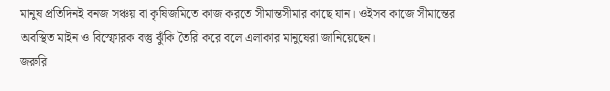মানুষ প্রতিদিনই বনজ সঞ্চয় বা কৃষিজমিতে কাজ করতে সীমান্তসীমার কাছে যান। ওইসব কাজে সীমান্তের অবস্থিত মাইন ও বিস্ফোরক বস্তু ঝুঁকি তৈরি করে বলে এলাকার মানুষেরা জানিয়েছেন।
জরুরি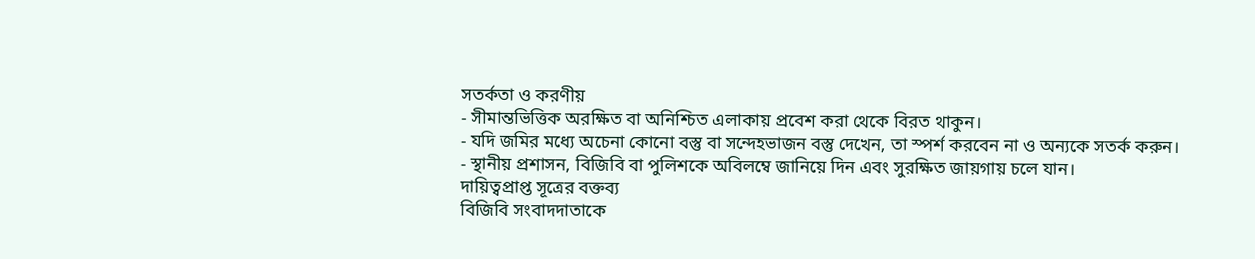সতর্কতা ও করণীয়
- সীমান্তভিত্তিক অরক্ষিত বা অনিশ্চিত এলাকায় প্রবেশ করা থেকে বিরত থাকুন।
- যদি জমির মধ্যে অচেনা কোনো বস্তু বা সন্দেহভাজন বস্তু দেখেন, তা স্পর্শ করবেন না ও অন্যকে সতর্ক করুন।
- স্থানীয় প্রশাসন, বিজিবি বা পুলিশকে অবিলম্বে জানিয়ে দিন এবং সুরক্ষিত জায়গায় চলে যান।
দায়িত্বপ্রাপ্ত সূত্রের বক্তব্য
বিজিবি সংবাদদাতাকে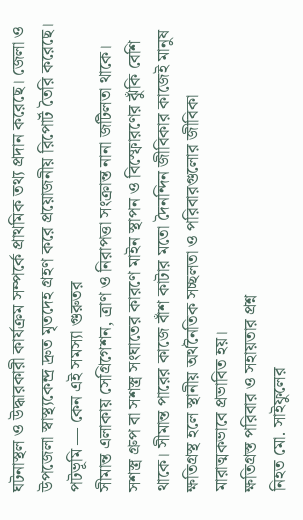ঘটনাস্থল ও উদ্ধারকারী কার্যক্রম সম্পর্কে প্রাথমিক তথ্য প্রদান করেছে। জেলা ও উপজেলা স্বাস্থ্যকেন্দ্র দ্রুত মৃতদেহ গ্রহণ করে প্রয়োজনীয় রিপোর্ট তৈরি করেছে।
পটভূমি — কেন এই সমস্যা গুরুতর
সীমান্ত এলাকায় সেগ্রিগেশন, ত্রাণ ও নিরাপত্তা সংক্রান্ত নানা জটিলতা থাকে। সশস্ত্র গ্রুপ বা সশস্ত্র সংঘাতের কারণে মাইন স্থাপন ও বিস্ফোরণের ঝুঁকি বেশি থাকে। সীমান্ত পারের কাজে বাঁশ কাটার মতো দৈনন্দিন জীবিকার কাজেই মানুষ ক্ষতিগ্রস্থ হলে স্থানীয় অর্থনৈতিক সচ্ছলতা ও পরিবারগুলোর জীবিকা মারাত্মকভাবে প্রভাবিত হয়।
ক্ষতিগ্ৰস্ত পরিবার ও সহায়তার প্রশ্ন
নিহত মো. সাইফুলের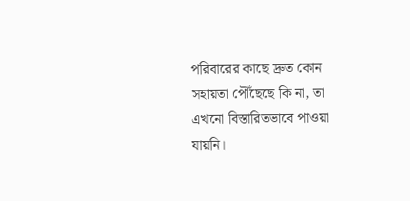পরিবারের কাছে দ্রুত কোন সহায়তা পৌঁছেছে কি না, তা এখনো বিস্তারিতভাবে পাওয়া যায়নি।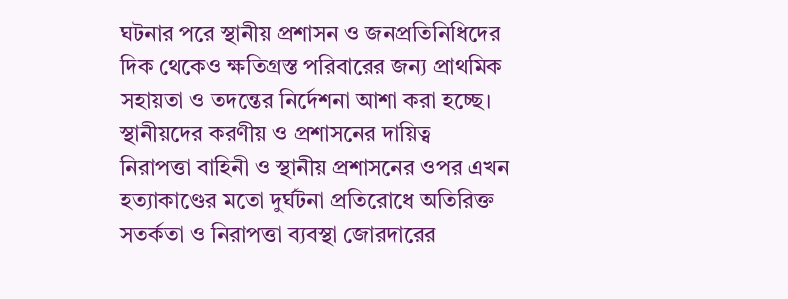ঘটনার পরে স্থানীয় প্রশাসন ও জনপ্রতিনিধিদের দিক থেকেও ক্ষতিগ্রস্ত পরিবারের জন্য প্রাথমিক সহায়তা ও তদন্তের নির্দেশনা আশা করা হচ্ছে।
স্থানীয়দের করণীয় ও প্রশাসনের দায়িত্ব
নিরাপত্তা বাহিনী ও স্থানীয় প্রশাসনের ওপর এখন হত্যাকাণ্ডের মতো দুর্ঘটনা প্রতিরোধে অতিরিক্ত সতর্কতা ও নিরাপত্তা ব্যবস্থা জোরদারের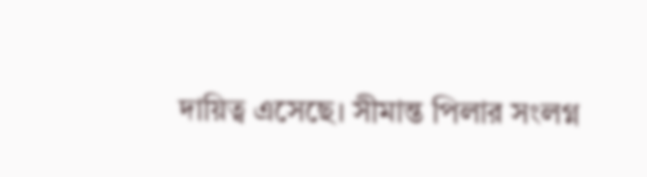দায়িত্ব এসেছে। সীমান্ত পিলার সংলগ্ন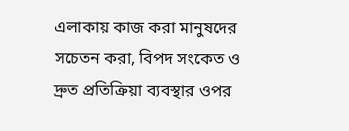এলাকায় কাজ করা মানুষদের সচেতন করা, বিপদ সংকেত ও দ্রুত প্রতিক্রিয়া ব্যবস্থার ওপর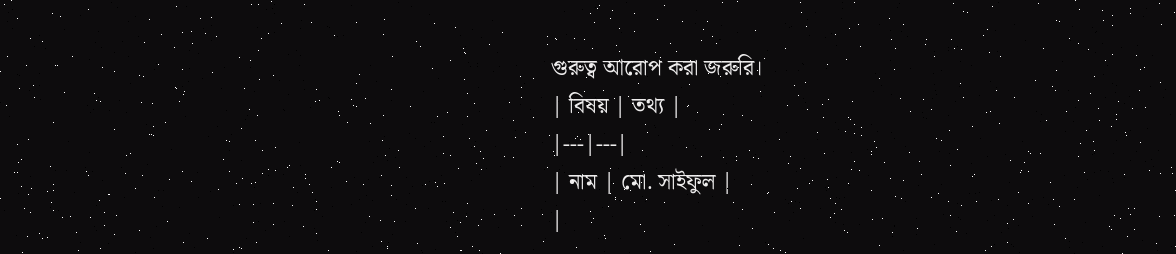গুরুত্ব আরোপ করা জরুরি।
| বিষয় | তথ্য |
|---|---|
| নাম | মো. সাইফুল |
|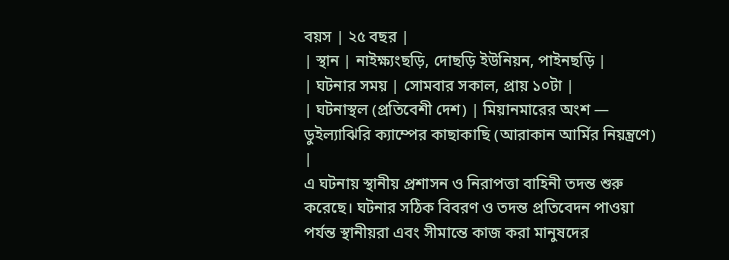বয়স | ২৫ বছর |
| স্থান | নাইক্ষ্যংছড়ি, দোছড়ি ইউনিয়ন, পাইনছড়ি |
| ঘটনার সময় | সোমবার সকাল, প্রায় ১০টা |
| ঘটনাস্থল (প্রতিবেশী দেশ) | মিয়ানমারের অংশ — ডুইল্যাঝিরি ক্যাম্পের কাছাকাছি (আরাকান আর্মির নিয়ন্ত্রণে) |
এ ঘটনায় স্থানীয় প্রশাসন ও নিরাপত্তা বাহিনী তদন্ত শুরু করেছে। ঘটনার সঠিক বিবরণ ও তদন্ত প্রতিবেদন পাওয়া পর্যন্ত স্থানীয়রা এবং সীমান্তে কাজ করা মানুষদের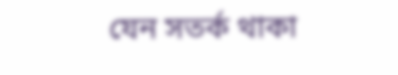যেন সতর্ক থাকা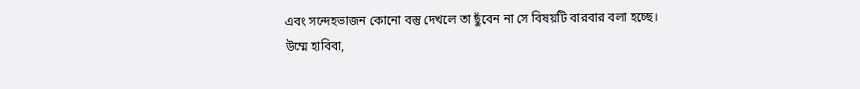এবং সন্দেহভাজন কোনো বস্তু দেখলে তা ছুঁবেন না সে বিষয়টি বারবার বলা হচ্ছে।
উম্মে হাবিবা,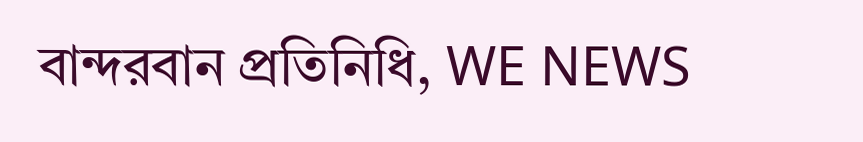বান্দরবান প্রতিনিধি, WE NEWS